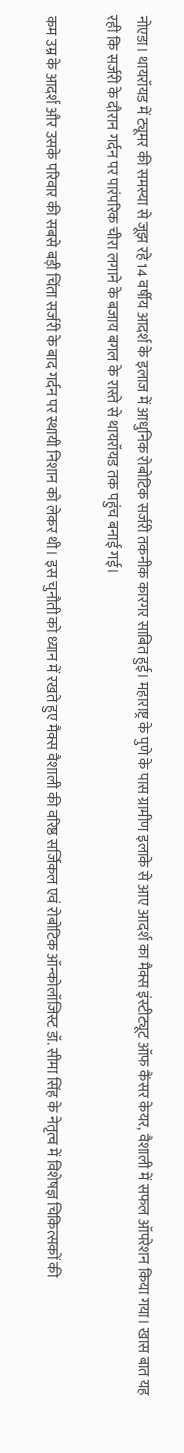नोएडा। थायरॉयड में ट्यूमर की समस्या से जूझ रहे 14 वर्षीय आदर्श के इलाज में आधुनिक रोबोटिक सर्जरी तकनीक कारगर साबित हुई। महाराष्ट्र के पुणे के पास ग्रामीण इलाके से आए आदर्श का मैक्स इंस्टीट्यूट ऑफ कैंसर केयर, वैशाली में सफल ऑपरेशन किया गया। खास बात यह रही कि सर्जरी के दौरान गर्दन पर पारंपरिक चीरा लगाने के बजाय बगल के रास्ते से थायरॉयड तक पहुंच बनाई गई।

कम उम्र के आदर्श और उसके परिवार की सबसे बड़ी चिंता सर्जरी के बाद गर्दन पर स्थायी निशान को लेकर थी। इस चुनौती को ध्यान में रखते हुए मैक्स वैशाली की वरिष्ठ सर्जिकल एवं रोबोटिक ऑन्कोलॉजिस्ट डॉ. सीमा सिंह के नेतृत्व में विशेषज्ञ चिकित्सकों की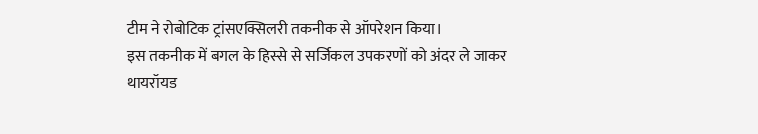टीम ने रोबोटिक ट्रांसएक्सिलरी तकनीक से ऑपरेशन किया।
इस तकनीक में बगल के हिस्से से सर्जिकल उपकरणों को अंदर ले जाकर थायरॉयड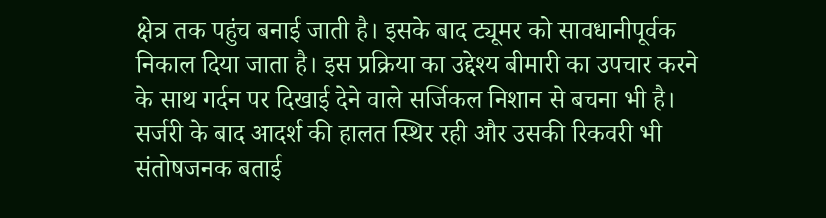क्षेत्र तक पहुंच बनाई जाती है। इसके बाद ट्यूमर को सावधानीपूर्वक निकाल दिया जाता है। इस प्रक्रिया का उद्देश्य बीमारी का उपचार करने के साथ गर्दन पर दिखाई देने वाले सर्जिकल निशान से बचना भी है।
सर्जरी के बाद आदर्श की हालत स्थिर रही और उसकी रिकवरी भी संतोषजनक बताई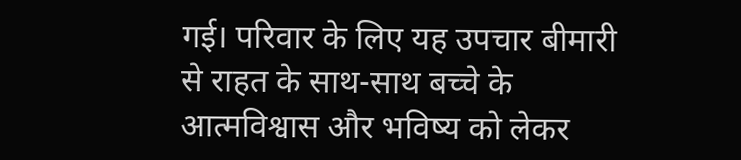गई। परिवार के लिए यह उपचार बीमारी से राहत के साथ-साथ बच्चे के आत्मविश्वास और भविष्य को लेकर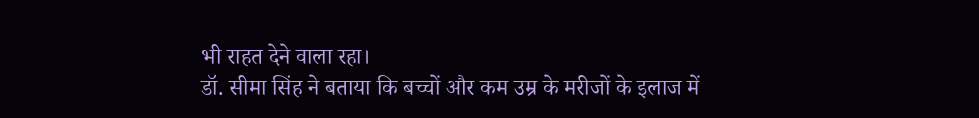भी राहत देने वाला रहा।
डॉ. सीमा सिंह ने बताया कि बच्चों और कम उम्र के मरीजों के इलाज में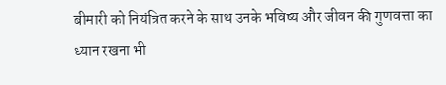बीमारी को नियंत्रित करने के साथ उनके भविष्य और जीवन की गुणवत्ता का ध्यान रखना भी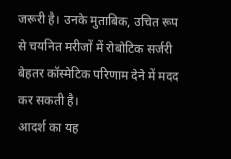जरूरी है। उनके मुताबिक, उचित रूप से चयनित मरीजों में रोबोटिक सर्जरी बेहतर कॉस्मेटिक परिणाम देने में मदद कर सकती है।
आदर्श का यह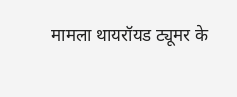मामला थायरॉयड ट्यूमर के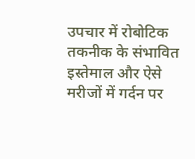उपचार में रोबोटिक तकनीक के संभावित इस्तेमाल और ऐसे मरीजों में गर्दन पर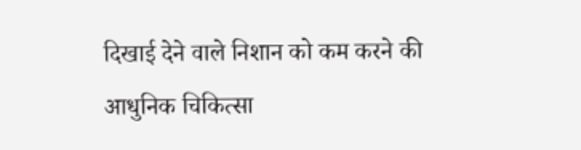दिखाई देने वाले निशान को कम करने की आधुनिक चिकित्सा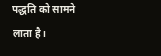पद्धति को सामने लाता है।